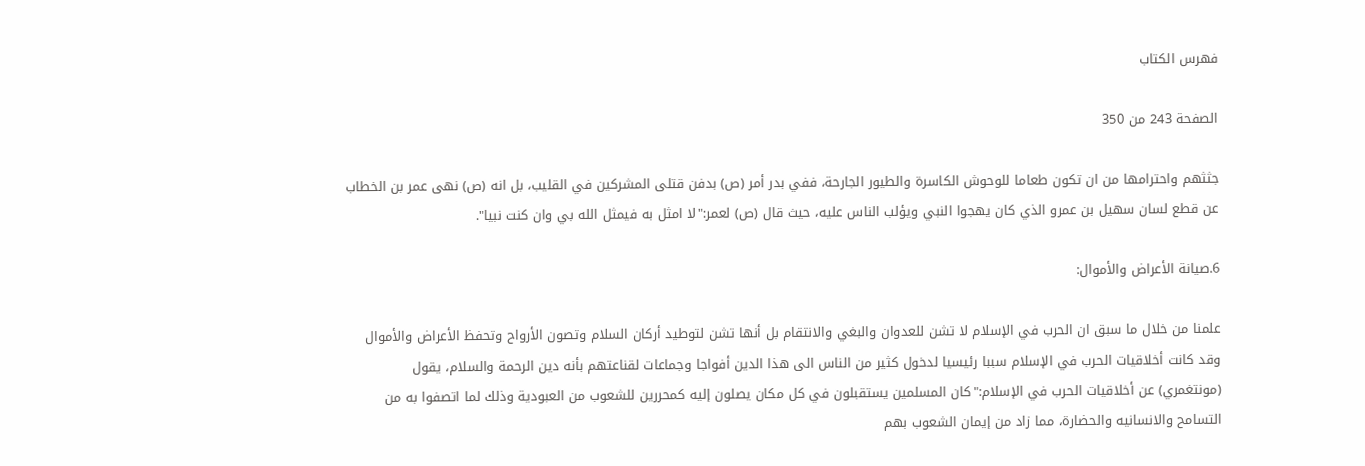فهرس الكتاب

الصفحة 243 من 350

جثثهم واحترامها من ان تكون طعاما للوحوش الكاسرة والطيور الجارحة، ففي بدر أمر (ص) بدفن قتلى المشركين في القليب، بل انه (ص) نهى عمر بن الخطاب عن قطع لسان سهيل بن عمرو الذي كان يهجوا النبي ويؤلب الناس عليه، حيث قال (ص) لعمر:"لا امثل به فيمثل الله بي وان كنت نبيا".

6.صيانة الأعراض والأموال:

علمنا من خلال ما سبق ان الحرب في الإسلام لا تشن للعدوان والبغي والانتقام بل أنها تشن لتوطيد أركان السلام وتصون الأرواح وتحفظ الأعراض والأموال وقد كانت أخلاقيات الحرب في الإسلام سببا رئيسيا لدخول كثير من الناس الى هذا الدين أفواجا وجماعات لقناعتهم بأنه دين الرحمة والسلام، يقول (مونتغمري) عن أخلاقيات الحرب في الإسلام:"كان المسلمين يستقبلون في كل مكان يصلون إليه كمحررين للشعوب من العبودية وذلك لما اتصفوا به من التسامح والانسانيه والحضارة، مما زاد من إيمان الشعوب بهم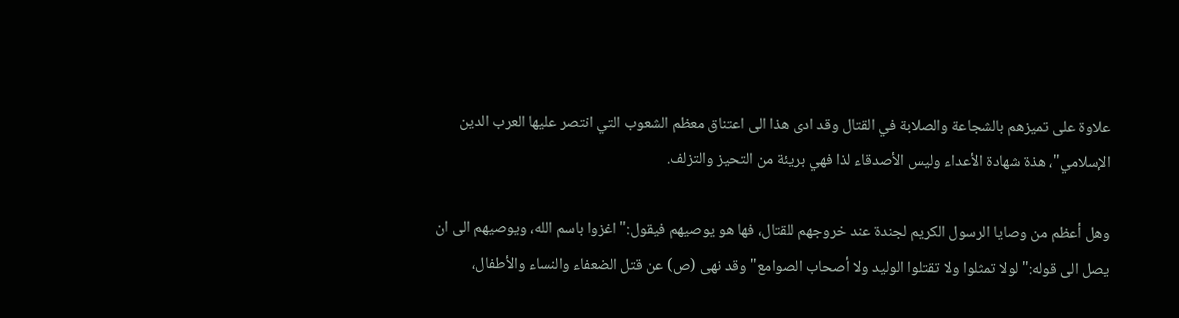علاوة على تميزهم بالشجاعة والصلابة في القتال وقد ادى هذا الى اعتناق معظم الشعوب التي انتصر عليها العرب الدين الإسلامي"، هذة شهادة الأعداء وليس الأصدقاء لذا فهي بريئة من التحيز والتزلف.

وهل أعظم من وصايا الرسول الكريم لجندة عند خروجهم للقتال، فها هو يوصيهم فيقول:"اغزوا باسم الله، ويوصيهم الى ان يصل الى قوله:"لولا تمثلوا ولا تقتلوا الوليد ولا أصحاب الصوامع"وقد نهى (ص) عن قتل الضعفاء والنساء والأطفال،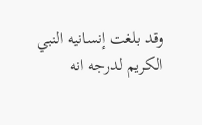وقد بلغت إنسانيه النبي الكريم لدرجه انه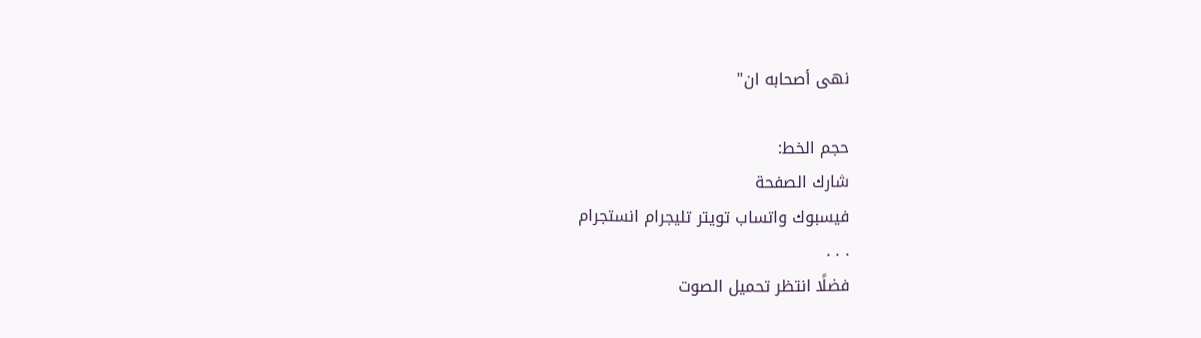نهى أصحابه ان"

حجم الخط:
شارك الصفحة
فيسبوك واتساب تويتر تليجرام انستجرام
. . .
فضلًا انتظر تحميل الصوت